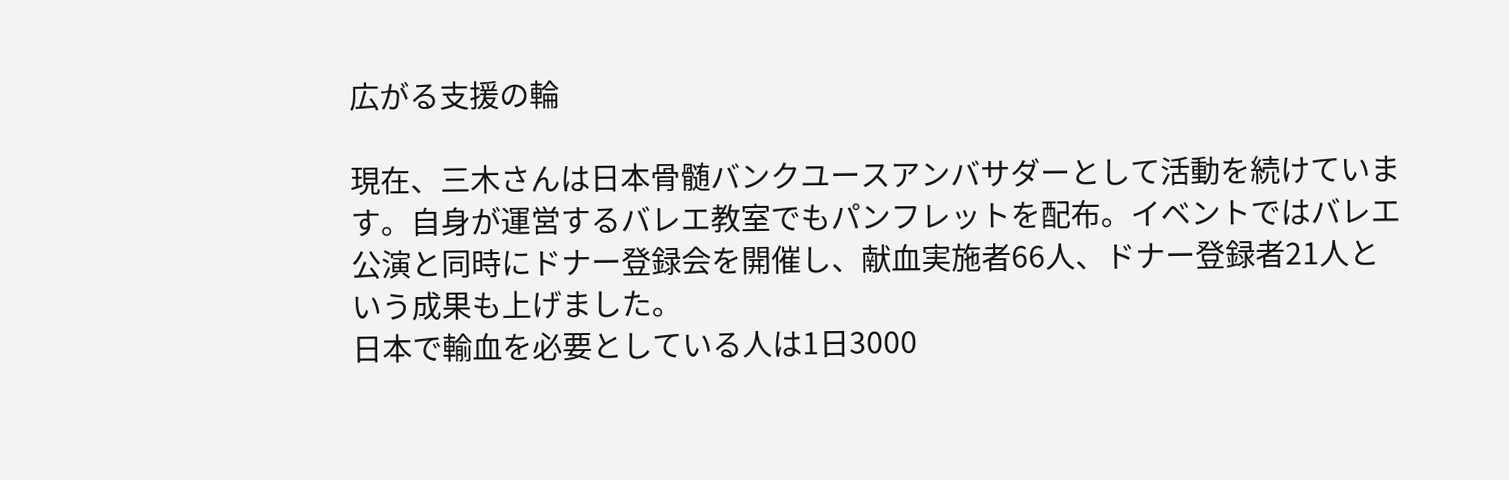広がる支援の輪

現在、三木さんは日本骨髄バンクユースアンバサダーとして活動を続けています。自身が運営するバレエ教室でもパンフレットを配布。イベントではバレエ公演と同時にドナー登録会を開催し、献血実施者66人、ドナー登録者21人という成果も上げました。
日本で輸血を必要としている人は1日3000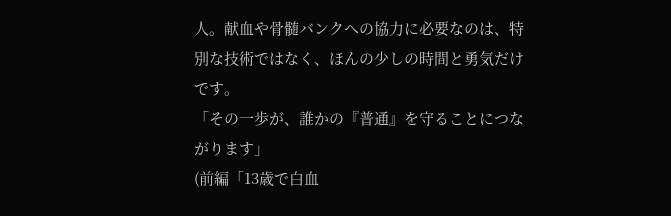人。献血や骨髄バンクへの協力に必要なのは、特別な技術ではなく、ほんの少しの時間と勇気だけです。
「その一歩が、誰かの『普通』を守ることにつながります」
(前編「13歳で白血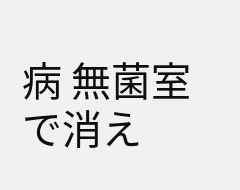病 無菌室で消え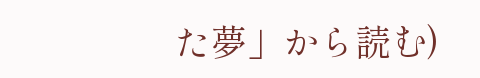た夢」から読む)